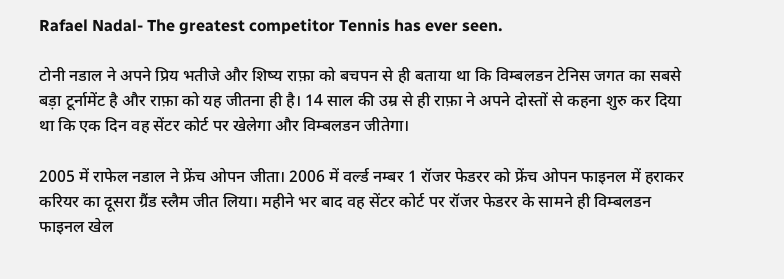Rafael Nadal- The greatest competitor Tennis has ever seen.

टोनी नडाल ने अपने प्रिय भतीजे और शिष्य राफ़ा को बचपन से ही बताया था कि विम्बलडन टेनिस जगत का सबसे बड़ा टूर्नामेंट है और राफ़ा को यह जीतना ही है। 14 साल की उम्र से ही राफ़ा ने अपने दोस्तों से कहना शुरु कर दिया था कि एक दिन वह सेंटर कोर्ट पर खेलेगा और विम्बलडन जीतेगा।

2005 में राफेल नडाल ने फ्रेंच ओपन जीता। 2006 में वर्ल्ड नम्बर 1 रॉजर फेडरर को फ्रेंच ओपन फाइनल में हराकर करियर का दूसरा ग्रैंड स्लैम जीत लिया। महीने भर बाद वह सेंटर कोर्ट पर रॉजर फेडरर के सामने ही विम्बलडन फाइनल खेल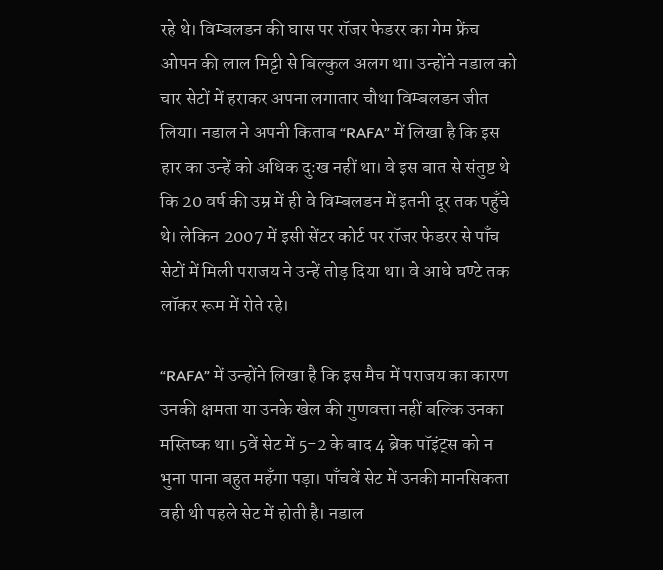रहे थे। विम्बलडन की घास पर रॉजर फेडरर का गेम फ्रेंच ओपन की लाल मिट्टी से बिल्कुल अलग था। उन्होंने नडाल को चार सेटों में हराकर अपना लगातार चौथा विम्बलडन जीत लिया। नडाल ने अपनी किताब “RAFA” में लिखा है कि इस हार का उन्हें को अधिक दुःख नहीं था। वे इस बात से संतुष्ट थे कि 20 वर्ष की उम्र में ही वे विम्बलडन में इतनी दूर तक पहुँचे थे। लेकिन 2007 में इसी सेंटर कोर्ट पर रॉजर फेडरर से पाँच सेटों में मिली पराजय ने उन्हें तोड़ दिया था। वे आधे घण्टे तक लॉकर रूम में रोते रहे।

“RAFA” में उन्होंने लिखा है कि इस मैच में पराजय का कारण उनकी क्षमता या उनके खेल की गुणवत्ता नहीं बल्कि उनका मस्तिष्क था। 5वें सेट में 5-2 के बाद 4 ब्रेक पॉइंट्स को न भुना पाना बहुत महँगा पड़ा। पाँचवें सेट में उनकी मानसिकता वही थी पहले सेट में होती है। नडाल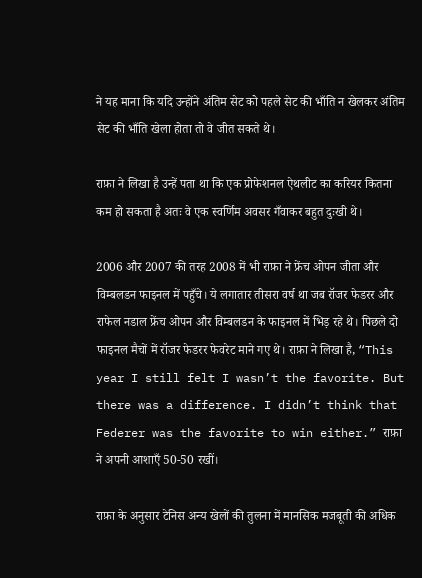ने यह माना कि यदि उन्होंने अंतिम सेट को पहले सेट की भाँति न खेलकर अंतिम सेट की भाँति खेला होता तो वे जीत सकते थे।

राफ़ा ने लिखा है उन्हें पता था कि एक प्रोफेशनल ऐथलीट का करियर कितना कम हो सकता है अतः वे एक स्वर्णिम अवसर गँवाकर बहुत दुःखी थे।

2006 और 2007 की तरह 2008 में भी राफ़ा ने फ्रेंच ओपन जीता और विम्बलडन फाइनल में पहुँचे। ये लगातार तीसरा वर्ष था जब रॉजर फेडरर और राफेल नडाल फ्रेंच ओपन और विम्बलडन के फाइनल में भिड़ रहे थे। पिछले दो फाइनल मैचों में रॉजर फेडरर फेवरेट माने गए थे। राफ़ा ने लिखा है, “This year I still felt I wasn’t the favorite. But there was a difference. I didn’t think that Federer was the favorite to win either.” राफ़ा ने अपनी आशाएँ 50-50 रखीं।

राफ़ा के अनुसार टेनिस अन्य खेलों की तुलना में मानसिक मजबूती की अधिक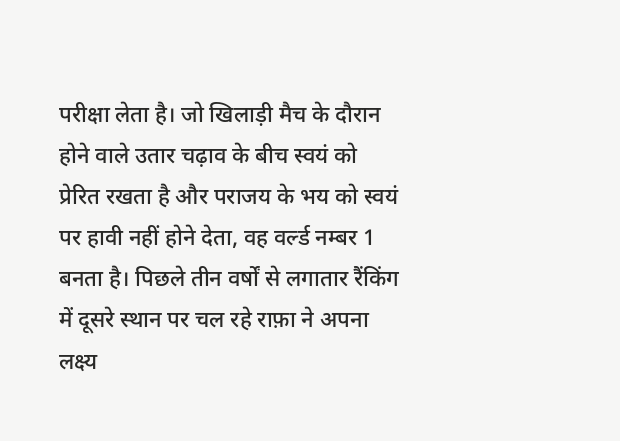परीक्षा लेता है। जो खिलाड़ी मैच के दौरान होने वाले उतार चढ़ाव के बीच स्वयं को प्रेरित रखता है और पराजय के भय को स्वयं पर हावी नहीं होने देता, वह वर्ल्ड नम्बर 1 बनता है। पिछले तीन वर्षों से लगातार रैंकिंग में दूसरे स्थान पर चल रहे राफ़ा ने अपना लक्ष्य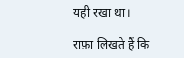यही रखा था।

राफ़ा लिखते हैं कि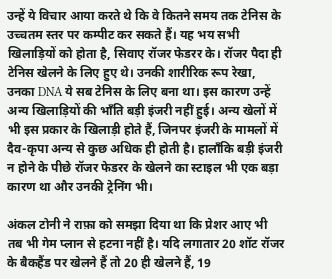उन्हें ये विचार आया करते थे कि वे कितने समय तक टेनिस के उच्चतम स्तर पर कम्पीट कर सकते हैं। यह भय सभी खिलाड़ियों को होता है, सिवाए रॉजर फेडरर के। रॉजर पैदा ही टेनिस खेलने के लिए हुए थे। उनकी शारीरिक रूप रेखा, उनका DNA ये सब टेनिस के लिए बना था। इस कारण उन्हें अन्य खिलाड़ियों की भाँति बड़ी इंजरी नहीं हुई। अन्य खेलों में भी इस प्रकार के खिलाड़ी होते हैं, जिनपर इंजरी के मामलों में दैव-कृपा अन्य से कुछ अधिक ही होती है। हालाँकि बड़ी इंजरी न होने के पीछे रॉजर फेडरर के खेलने का स्टाइल भी एक बड़ा कारण था और उनकी ट्रेनिंग भी।

अंकल टोनी ने राफ़ा को समझा दिया था कि प्रेशर आए भी तब भी गेम प्लान से हटना नहीं है। यदि लगातार 20 शॉट रॉजर के बैकहैंड पर खेलने हैं तो 20 ही खेलने हैं, 19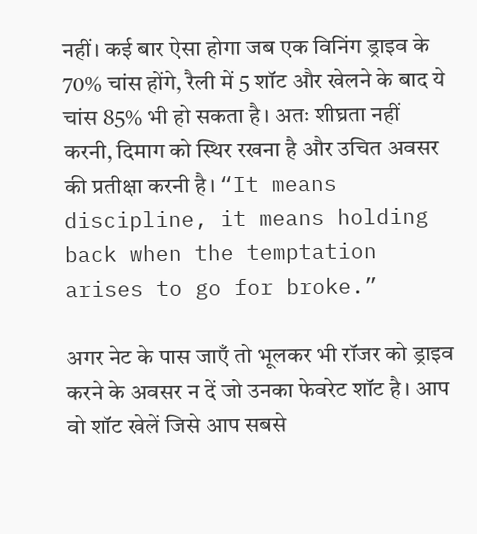नहीं। कई बार ऐसा होगा जब एक विनिंग ड्राइव के 70% चांस होंगे, रैली में 5 शॉट और खेलने के बाद ये चांस 85% भी हो सकता है। अतः शीघ्रता नहीं करनी, दिमाग को स्थिर रखना है और उचित अवसर की प्रतीक्षा करनी है। “It means discipline, it means holding back when the temptation arises to go for broke.”

अगर नेट के पास जाएँ तो भूलकर भी रॉजर को ड्राइव करने के अवसर न दें जो उनका फेवरेट शॉट है। आप वो शॉट खेलें जिसे आप सबसे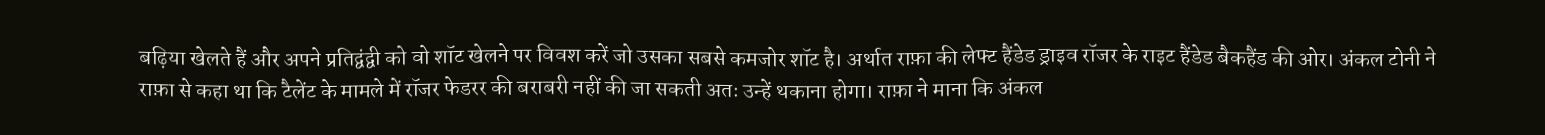बढ़िया खेलते हैं और अपने प्रतिद्वंद्वी को वो शॉट खेलने पर विवश करें जो उसका सबसे कमजोर शॉट है। अर्थात राफ़ा की लेफ्ट हैंडेड ड्राइव रॉजर के राइट हैंडेड बैकहैंड की ओर। अंकल टोनी ने राफ़ा से कहा था कि टैलेंट के मामले में रॉजर फेडरर की बराबरी नहीं की जा सकती अतः उन्हें थकाना होगा। राफ़ा ने माना कि अंकल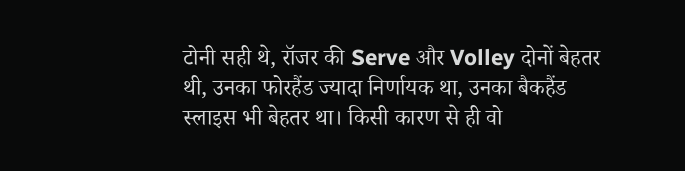टोनी सही थे, रॉजर की Serve और Volley दोनों बेहतर थी, उनका फोरहैंड ज्यादा निर्णायक था, उनका बैकहैंड स्लाइस भी बेहतर था। किसी कारण से ही वो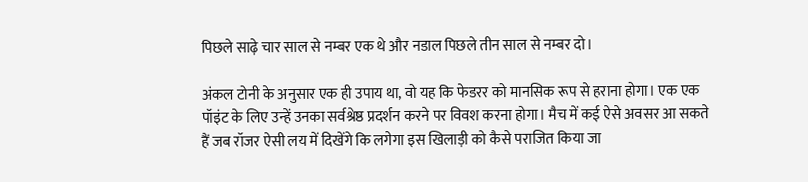पिछले साढ़े चार साल से नम्बर एक थे और नडाल पिछले तीन साल से नम्बर दो।

अंकल टोनी के अनुसार एक ही उपाय था, वो यह कि फेडरर को मानसिक रूप से हराना होगा। एक एक पॉइंट के लिए उन्हें उनका सर्वश्रेष्ठ प्रदर्शन करने पर विवश करना होगा। मैच में कई ऐसे अवसर आ सकते हैं जब रॉजर ऐसी लय में दिखेंगे कि लगेगा इस खिलाड़ी को कैसे पराजित किया जा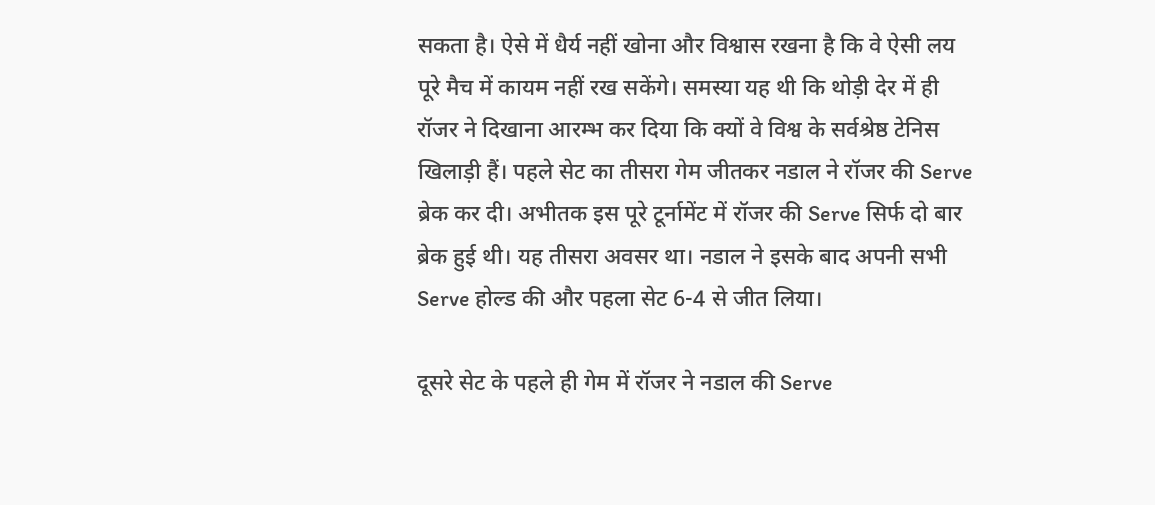सकता है। ऐसे में धैर्य नहीं खोना और विश्वास रखना है कि वे ऐसी लय पूरे मैच में कायम नहीं रख सकेंगे। समस्या यह थी कि थोड़ी देर में ही रॉजर ने दिखाना आरम्भ कर दिया कि क्यों वे विश्व के सर्वश्रेष्ठ टेनिस खिलाड़ी हैं। पहले सेट का तीसरा गेम जीतकर नडाल ने रॉजर की Serve ब्रेक कर दी। अभीतक इस पूरे टूर्नामेंट में रॉजर की Serve सिर्फ दो बार ब्रेक हुई थी। यह तीसरा अवसर था। नडाल ने इसके बाद अपनी सभी Serve होल्ड की और पहला सेट 6-4 से जीत लिया।

दूसरे सेट के पहले ही गेम में रॉजर ने नडाल की Serve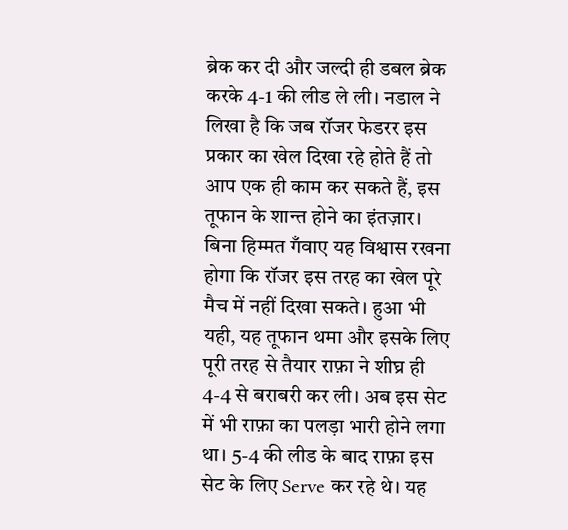ब्रेक कर दी और जल्दी ही डबल ब्रेक करके 4-1 की लीड ले ली। नडाल ने लिखा है कि जब रॉजर फेडरर इस प्रकार का खेल दिखा रहे होते हैं तो आप एक ही काम कर सकते हैं, इस तूफान के शान्त होने का इंतज़ार। बिना हिम्मत गँवाए यह विश्वास रखना होगा कि रॉजर इस तरह का खेल पूरे मैच में नहीं दिखा सकते। हुआ भी यही, यह तूफान थमा और इसके लिए पूरी तरह से तैयार राफ़ा ने शीघ्र ही 4-4 से बराबरी कर ली। अब इस सेट में भी राफ़ा का पलड़ा भारी होने लगा था। 5-4 की लीड के बाद राफ़ा इस सेट के लिए Serve कर रहे थे। यह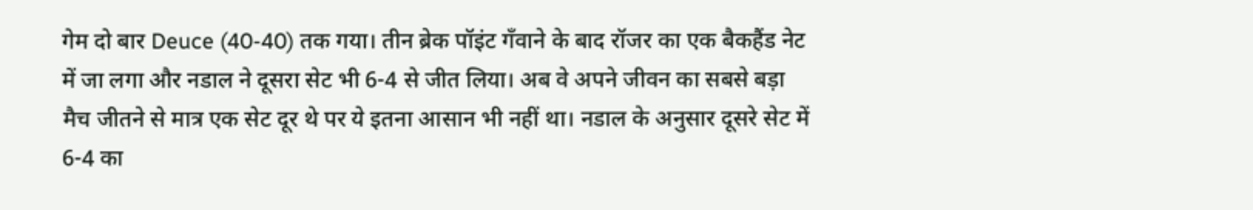गेम दो बार Deuce (40-40) तक गया। तीन ब्रेक पॉइंट गँवाने के बाद रॉजर का एक बैकहैंड नेट में जा लगा और नडाल ने दूसरा सेट भी 6-4 से जीत लिया। अब वे अपने जीवन का सबसे बड़ा मैच जीतने से मात्र एक सेट दूर थे पर ये इतना आसान भी नहीं था। नडाल के अनुसार दूसरे सेट में 6-4 का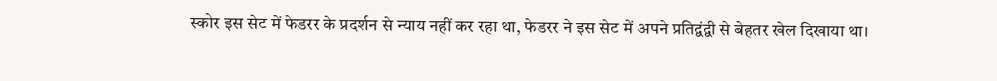स्कोर इस सेट में फेडरर के प्रदर्शन से न्याय नहीं कर रहा था, फेडरर ने इस सेट में अपने प्रतिद्वंद्वी से बेहतर खेल दिखाया था।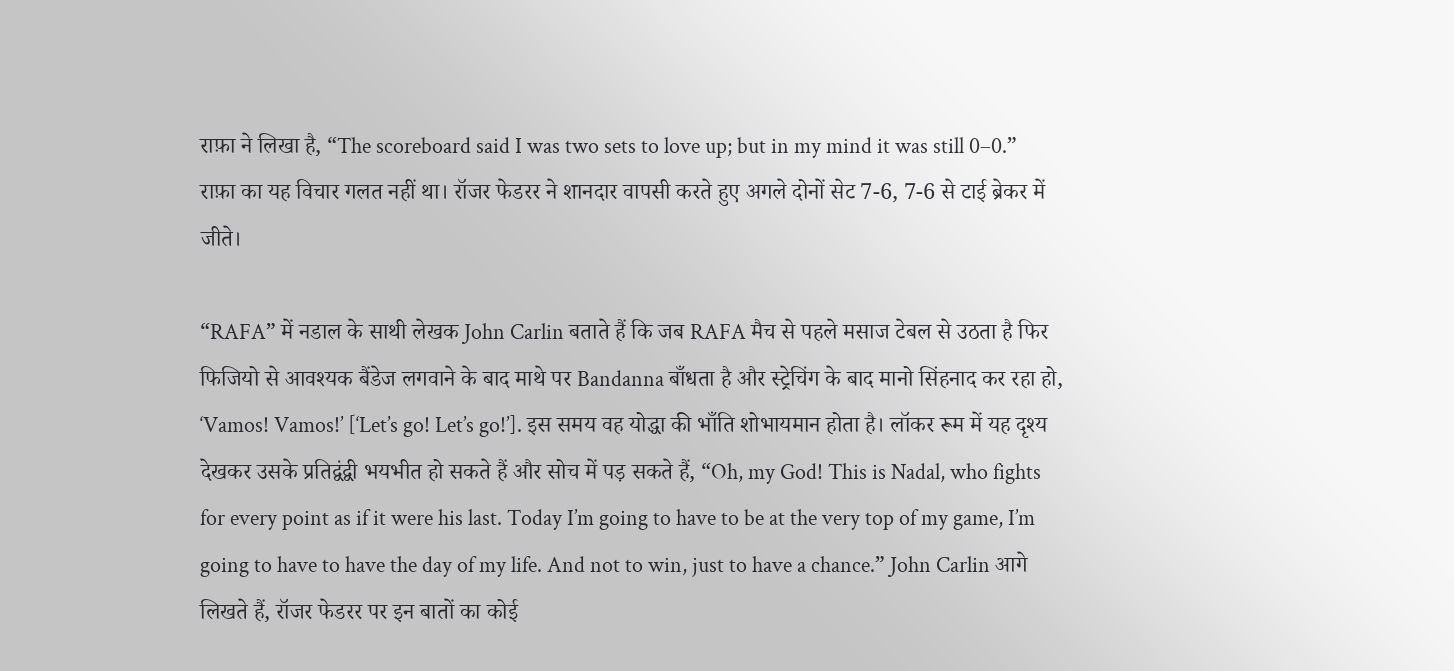राफ़ा ने लिखा है, “The scoreboard said I was two sets to love up; but in my mind it was still 0–0.” राफ़ा का यह विचार गलत नहीं था। रॉजर फेडरर ने शानदार वापसी करते हुए अगले दोनों सेट 7-6, 7-6 से टाई ब्रेकर में जीते।

“RAFA” में नडाल के साथी लेखक John Carlin बताते हैं कि जब RAFA मैच से पहले मसाज टेबल से उठता है फिर फिजियो से आवश्यक बैंडेज लगवाने के बाद माथे पर Bandanna बाँधता है और स्ट्रेचिंग के बाद मानो सिंहनाद कर रहा हो, ‘Vamos! Vamos!’ [‘Let’s go! Let’s go!’]. इस समय वह योद्धा की भाँति शोभायमान होता है। लॉकर रूम में यह दृश्य देखकर उसके प्रतिद्वंद्वी भयभीत हो सकते हैं और सोच में पड़ सकते हैं, “Oh, my God! This is Nadal, who fights for every point as if it were his last. Today I’m going to have to be at the very top of my game, I’m going to have to have the day of my life. And not to win, just to have a chance.” John Carlin आगे लिखते हैं, रॉजर फेडरर पर इन बातों का कोई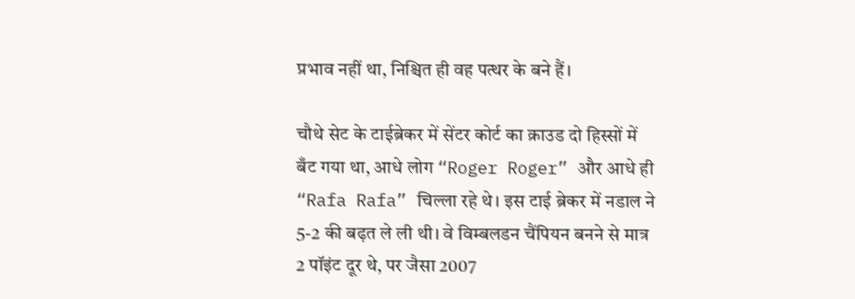प्रभाव नहीं था, निश्चित ही वह पत्थर के बने हैं।

चौथे सेट के टाईब्रेकर में सेंटर कोर्ट का क्राउड दो हिस्सों में बँट गया था, आधे लोग “Roger Roger” और आधे ही “Rafa Rafa” चिल्ला रहे थे। इस टाई ब्रेकर में नडाल ने 5-2 की बढ़त ले ली थी। वे विम्बलडन चैंपियन बनने से मात्र 2 पॉइंट दूर थे, पर जैसा 2007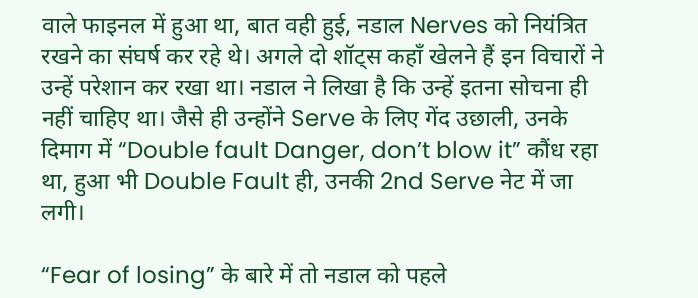वाले फाइनल में हुआ था, बात वही हुई, नडाल Nerves को नियंत्रित रखने का संघर्ष कर रहे थे। अगले दो शॉट्स कहाँ खेलने हैं इन विचारों ने उन्हें परेशान कर रखा था। नडाल ने लिखा है कि उन्हें इतना सोचना ही नहीं चाहिए था। जैसे ही उन्होंने Serve के लिए गेंद उछाली, उनके दिमाग में “Double fault Danger, don’t blow it” कौंध रहा था, हुआ भी Double Fault ही, उनकी 2nd Serve नेट में जा लगी।

“Fear of losing” के बारे में तो नडाल को पहले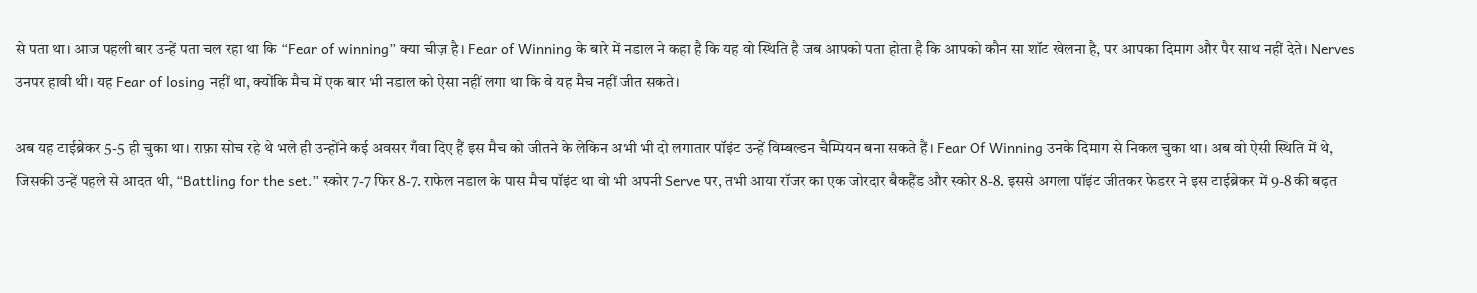से पता था। आज पहली बार उन्हें पता चल रहा था कि “Fear of winning” क्या चीज़ है। Fear of Winning के बारे में नडाल ने कहा है कि यह वो स्थिति है जब आपको पता होता है कि आपको कौन सा शॉट खेलना है, पर आपका दिमाग और पैर साथ नहीं देते। Nerves उनपर हावी थी। यह Fear of losing नहीं था, क्योंकि मैच में एक बार भी नडाल को ऐसा नहीं लगा था कि वे यह मैच नहीं जीत सकते।

अब यह टाईब्रेकर 5-5 ही चुका था। राफ़ा सोच रहे थे भले ही उन्होंने कई अवसर गँवा दिए हैं इस मैच को जीतने के लेकिन अभी भी दो लगातार पॉइंट उन्हें विम्बल्डन चैम्पियन बना सकते हैं। Fear Of Winning उनके दिमाग से निकल चुका था। अब वो ऐसी स्थिति में थे, जिसकी उन्हें पहले से आदत थी, “Battling for the set.” स्कोर 7-7 फिर 8-7. राफेल नडाल के पास मैच पॉइंट था वो भी अपनी Serve पर, तभी आया रॉजर का एक जोरदार बैकहैंड और स्कोर 8-8. इससे अगला पॉइंट जीतकर फेडरर ने इस टाईब्रेकर में 9-8 की बढ़त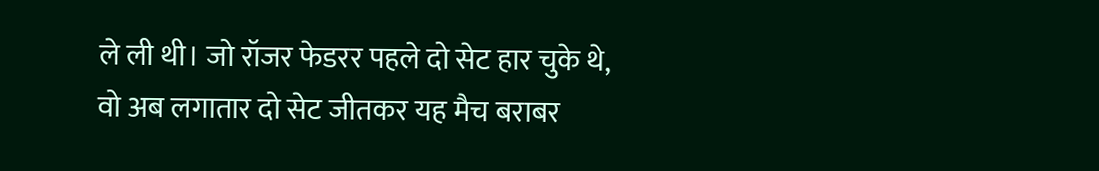ले ली थी। जो रॉजर फेडरर पहले दो सेट हार चुके थे, वो अब लगातार दो सेट जीतकर यह मैच बराबर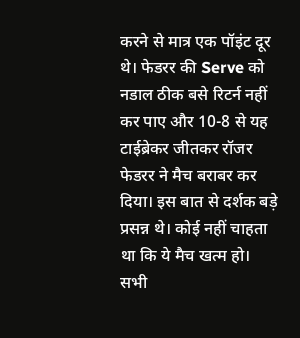करने से मात्र एक पॉइंट दूर थे। फेडरर की Serve को नडाल ठीक बसे रिटर्न नहीं कर पाए और 10-8 से यह टाईब्रेकर जीतकर रॉजर फेडरर ने मैच बराबर कर दिया। इस बात से दर्शक बड़े प्रसन्न थे। कोई नहीं चाहता था कि ये मैच खत्म हो। सभी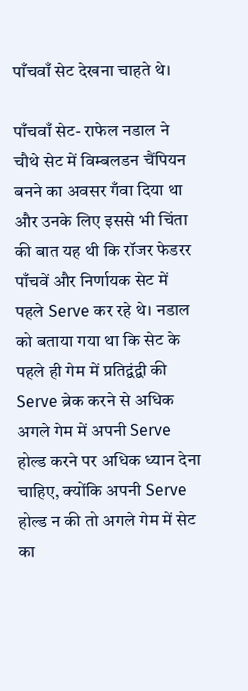पाँचवाँ सेट देखना चाहते थे।

पाँचवाँ सेट- राफेल नडाल ने चौथे सेट में विम्बलडन चैंपियन बनने का अवसर गँवा दिया था और उनके लिए इससे भी चिंता की बात यह थी कि रॉजर फेडरर पाँचवें और निर्णायक सेट में पहले Serve कर रहे थे। नडाल को बताया गया था कि सेट के पहले ही गेम में प्रतिद्वंद्वी की Serve ब्रेक करने से अधिक अगले गेम में अपनी Serve होल्ड करने पर अधिक ध्यान देना चाहिए, क्योंकि अपनी Serve होल्ड न की तो अगले गेम में सेट का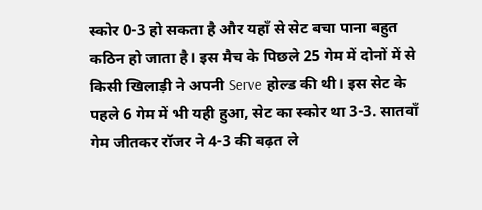स्कोर 0-3 हो सकता है और यहाँ से सेट बचा पाना बहुत कठिन हो जाता है। इस मैच के पिछले 25 गेम में दोनों में से किसी खिलाड़ी ने अपनी Serve होल्ड की थी। इस सेट के पहले 6 गेम में भी यही हुआ, सेट का स्कोर था 3-3. सातवाँ गेम जीतकर रॉजर ने 4-3 की बढ़त ले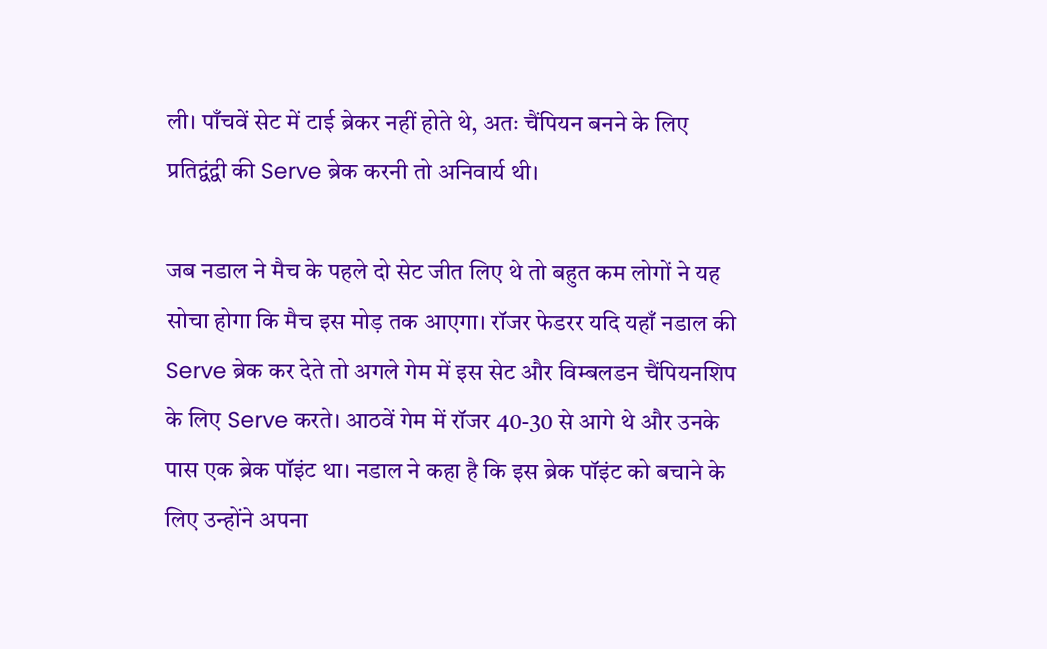ली। पाँचवें सेट में टाई ब्रेकर नहीं होते थे, अतः चैंपियन बनने के लिए प्रतिद्वंद्वी की Serve ब्रेक करनी तो अनिवार्य थी।

जब नडाल ने मैच के पहले दो सेट जीत लिए थे तो बहुत कम लोगों ने यह सोचा होगा कि मैच इस मोड़ तक आएगा। रॉजर फेडरर यदि यहाँ नडाल की Serve ब्रेक कर देते तो अगले गेम में इस सेट और विम्बलडन चैंपियनशिप के लिए Serve करते। आठवें गेम में रॉजर 40-30 से आगे थे और उनके पास एक ब्रेक पॉइंट था। नडाल ने कहा है कि इस ब्रेक पॉइंट को बचाने के लिए उन्होंने अपना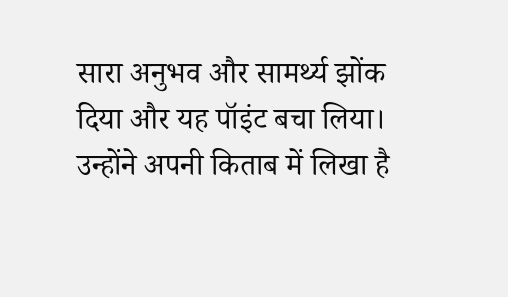सारा अनुभव और सामर्थ्य झोंक दिया और यह पॉइंट बचा लिया। उन्होंने अपनी किताब में लिखा है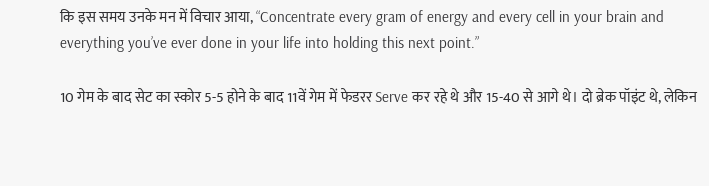कि इस समय उनके मन में विचार आया, “Concentrate every gram of energy and every cell in your brain and everything you’ve ever done in your life into holding this next point.”

10 गेम के बाद सेट का स्कोर 5-5 होने के बाद 11वें गेम में फेडरर Serve कर रहे थे और 15-40 से आगे थे। दो ब्रेक पॉइंट थे, लेकिन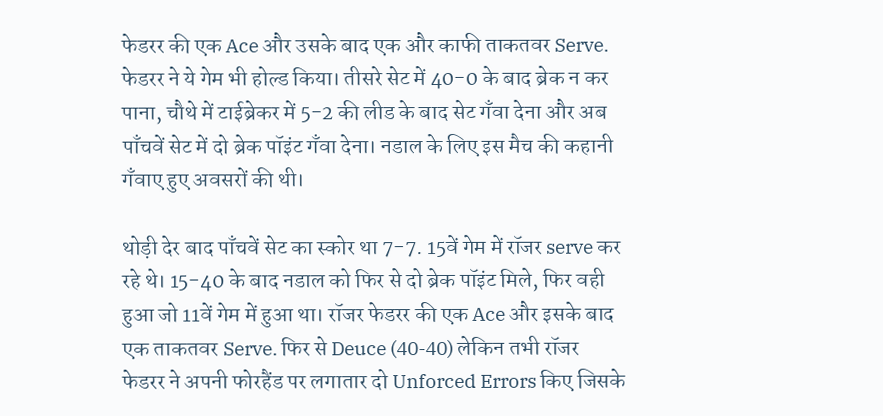फेडरर की एक Ace और उसके बाद एक और काफी ताकतवर Serve. फेडरर ने ये गेम भी होल्ड किया। तीसरे सेट में 40-0 के बाद ब्रेक न कर पाना, चौथे में टाईब्रेकर में 5-2 की लीड के बाद सेट गँवा देना और अब पाँचवें सेट में दो ब्रेक पॉइंट गँवा देना। नडाल के लिए इस मैच की कहानी गँवाए हुए अवसरों की थी।

थोड़ी देर बाद पाँचवें सेट का स्कोर था 7-7. 15वें गेम में रॉजर serve कर रहे थे। 15-40 के बाद नडाल को फिर से दो ब्रेक पॉइंट मिले, फिर वही हुआ जो 11वें गेम में हुआ था। रॉजर फेडरर की एक Ace और इसके बाद एक ताकतवर Serve. फिर से Deuce (40-40) लेकिन तभी रॉजर फेडरर ने अपनी फोरहैंड पर लगातार दो Unforced Errors किए जिसके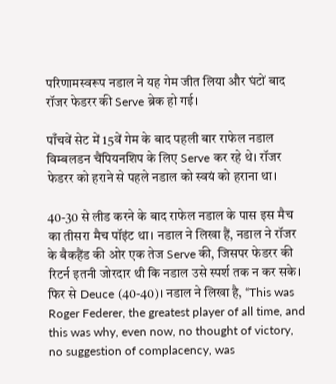परिणामस्वरूप नडाल ने यह गेम जीत लिया और घंटों बाद रॉजर फेडरर की Serve ब्रेक हो गई।

पाँचवें सेट में 15वें गेम के बाद पहली बार राफेल नडाल विम्बलडन चैंपियनशिप के लिए Serve कर रहे थे। रॉजर फेडरर को हराने से पहले नडाल को स्वयं को हराना था।

40-30 से लीड करने के बाद राफेल नडाल के पास इस मैच का तीसरा मैच पॉइंट था। नडाल ने लिखा हैं, नडाल ने रॉजर के बैकहैंड की ओर एक तेज Serve की, जिसपर फेडरर की रिटर्न इतनी जोरदार थी कि नडाल उसे स्पर्श तक न कर सके। फिर से Deuce (40-40)। नडाल ने लिखा है, “This was Roger Federer, the greatest player of all time, and this was why, even now, no thought of victory, no suggestion of complacency, was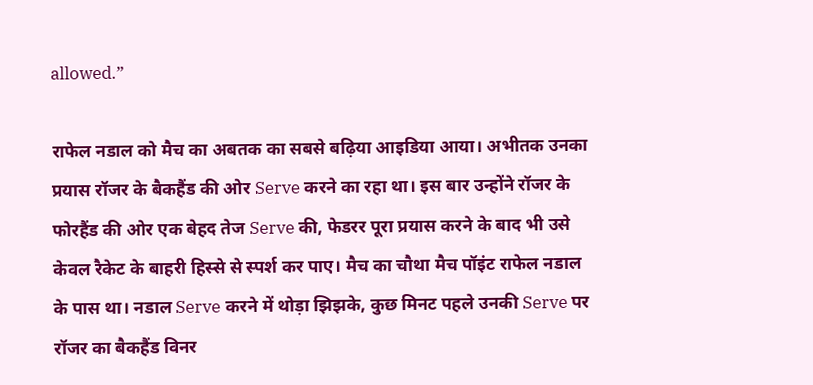allowed.”

राफेल नडाल को मैच का अबतक का सबसे बढ़िया आइडिया आया। अभीतक उनका प्रयास रॉजर के बैकहैंड की ओर Serve करने का रहा था। इस बार उन्होंने रॉजर के फोरहैंड की ओर एक बेहद तेज Serve की, फेडरर पूरा प्रयास करने के बाद भी उसे केवल रैकेट के बाहरी हिस्से से स्पर्श कर पाए। मैच का चौथा मैच पॉइंट राफेल नडाल के पास था। नडाल Serve करने में थोड़ा झिझके, कुछ मिनट पहले उनकी Serve पर रॉजर का बैकहैंड विनर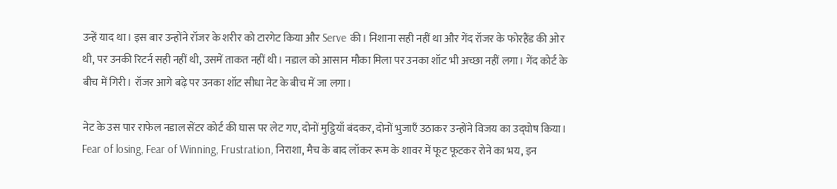उन्हें याद था। इस बार उन्होंने रॉजर के शरीर को टारगेट किया और Serve की। निशाना सही नहीं था और गेंद रॉजर के फोरहैंड की ओर थी, पर उनकी रिटर्न सही नहीं थी, उसमें ताकत नहीं थी। नडाल को आसान मौका मिला पर उनका शॉट भी अच्छा नहीं लगा। गेंद कोर्ट के बीच में गिरी। रॉजर आगे बढ़े पर उनका शॉट सीधा नेट के बीच में जा लगा।

नेट के उस पार राफेल नडाल सेंटर कोर्ट की घास पर लेट गए, दोनों मुट्ठियाँ बंदकर, दोनों भुजाएँ उठाकर उन्होंने विजय का उद्घोष किया। Fear of losing, Fear of Winning, Frustration, निराशा, मैच के बाद लॉकर रूम के शावर में फूट फूटकर रोने का भय, इन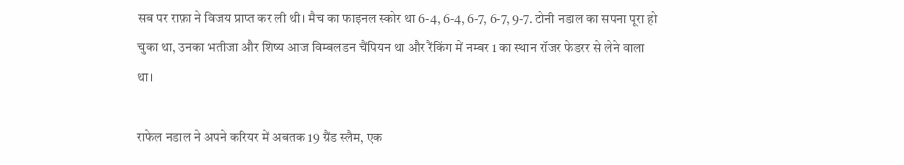सब पर राफ़ा ने विजय प्राप्त कर ली थी। मैच का फाइनल स्कोर था 6-4, 6-4, 6-7, 6-7, 9-7. टोनी नडाल का सपना पूरा हो चुका था, उनका भतीजा और शिष्य आज विम्बलडन चैंपियन था और रैंकिंग में नम्बर 1 का स्थान रॉजर फेडरर से लेने वाला था।

राफेल नडाल ने अपने करियर में अबतक 19 ग्रैंड स्लैम, एक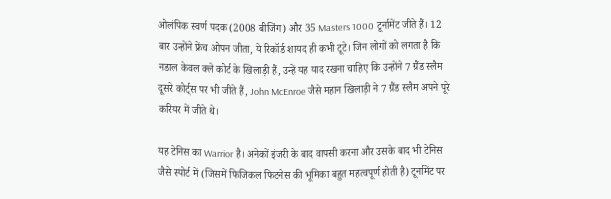ओलंपिक स्वर्ण पदक (2008 बीजिंग) और 35 Masters 1000 टूर्नामेंट जीते हैं। 12 बार उन्होंने फ्रेंच ओपन जीता, ये रिकॉर्ड शायद ही कभी टूटे। जिन लोगों को लगता है कि नडाल केवल क्ले कोर्ट के खिलाड़ी हैं, उन्हें यह याद रखना चाहिए कि उन्होंने 7 ग्रैंड स्लैम दूसरे कोर्ट्स पर भी जीते हैं, John McEnroe जैसे महान खिलाड़ी ने 7 ग्रैंड स्लैम अपने पूरे करियर में जीते थे।

यह टेनिस का Warrior है। अनेकों इंजरी के बाद वापसी करना और उसके बाद भी टेनिस जैसे स्पोर्ट में (जिसमें फिजिकल फिटनेस की भूमिका बहुत महत्वपूर्ण होती है) टूर्नामेंट पर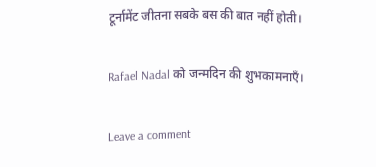टूर्नामेंट जीतना सबके बस की बात नहीं होती।

Rafael Nadal को जन्मदिन की शुभकामनाएँ।

Leave a comment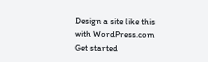Design a site like this with WordPress.com
Get started